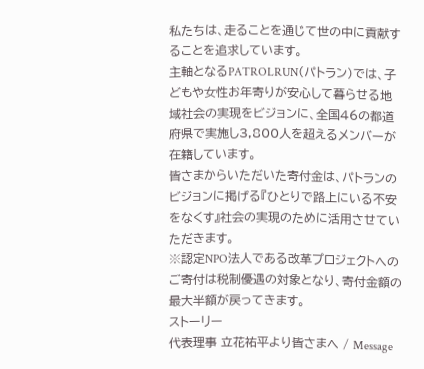私たちは、走ることを通じて世の中に貢献することを追求しています。
主軸となるPATROLRUN(パトラン)では、子どもや女性お年寄りが安心して暮らせる地域社会の実現をビジョンに、全国46の都道府県で実施し3,800人を超えるメンバーが在籍しています。
皆さまからいただいた寄付金は、パトランのビジョンに掲げる『ひとりで路上にいる不安をなくす』社会の実現のために活用させていただきます。
※認定NPO法人である改革プロジェクトへのご寄付は税制優遇の対象となり、寄付金額の最大半額が戻ってきます。
ストーリー
代表理事 立花祐平より皆さまへ / Message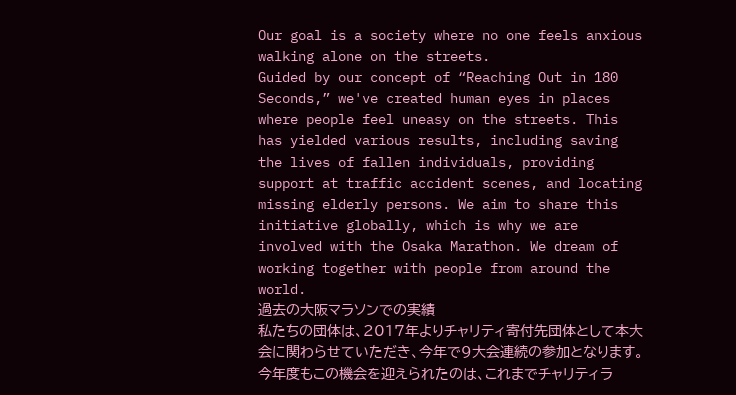Our goal is a society where no one feels anxious walking alone on the streets.
Guided by our concept of “Reaching Out in 180 Seconds,” we've created human eyes in places where people feel uneasy on the streets. This has yielded various results, including saving the lives of fallen individuals, providing support at traffic accident scenes, and locating missing elderly persons. We aim to share this initiative globally, which is why we are involved with the Osaka Marathon. We dream of working together with people from around the world.
過去の大阪マラソンでの実績
私たちの団体は、2017年よりチャリティ寄付先団体として本大会に関わらせていただき、今年で9大会連続の参加となります。
今年度もこの機会を迎えられたのは、これまでチャリティラ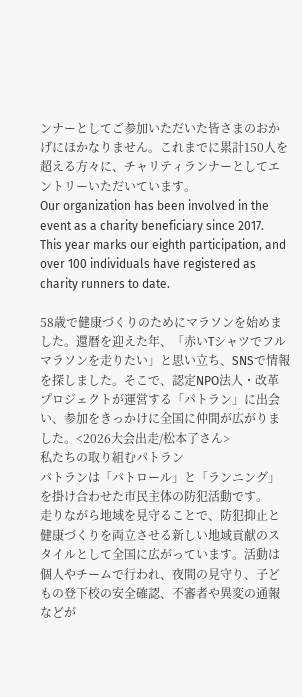ンナーとしてご参加いただいた皆さまのおかげにほかなりません。これまでに累計150人を超える方々に、チャリティランナーとしてエントリーいただいています。
Our organization has been involved in the event as a charity beneficiary since 2017. This year marks our eighth participation, and over 100 individuals have registered as charity runners to date.

58歳で健康づくりのためにマラソンを始めました。還暦を迎えた年、「赤いTシャツでフルマラソンを走りたい」と思い立ち、SNSで情報を探しました。そこで、認定NPO法人・改革プロジェクトが運営する「パトラン」に出会い、参加をきっかけに全国に仲間が広がりました。<2026大会出走/松本了さん>
私たちの取り組むパトラン
パトランは「パトロール」と「ランニング」を掛け合わせた市民主体の防犯活動です。
走りながら地域を見守ることで、防犯抑止と健康づくりを両立させる新しい地域貢献のスタイルとして全国に広がっています。活動は個人やチームで行われ、夜間の見守り、子どもの登下校の安全確認、不審者や異変の通報などが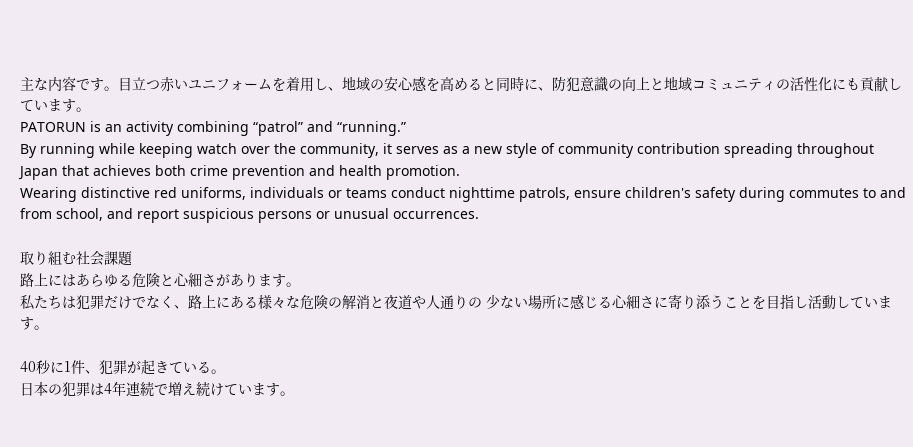主な内容です。目立つ赤いユニフォームを着用し、地域の安心感を高めると同時に、防犯意識の向上と地域コミュニティの活性化にも貢献しています。
PATORUN is an activity combining “patrol” and “running.”
By running while keeping watch over the community, it serves as a new style of community contribution spreading throughout Japan that achieves both crime prevention and health promotion.
Wearing distinctive red uniforms, individuals or teams conduct nighttime patrols, ensure children's safety during commutes to and from school, and report suspicious persons or unusual occurrences.

取り組む社会課題
路上にはあらゆる危険と心細さがあります。
私たちは犯罪だけでなく、路上にある様々な危険の解消と夜道や人通りの 少ない場所に感じる心細さに寄り添うことを目指し活動しています。

40秒に1件、犯罪が起きている。
日本の犯罪は4年連続で増え続けています。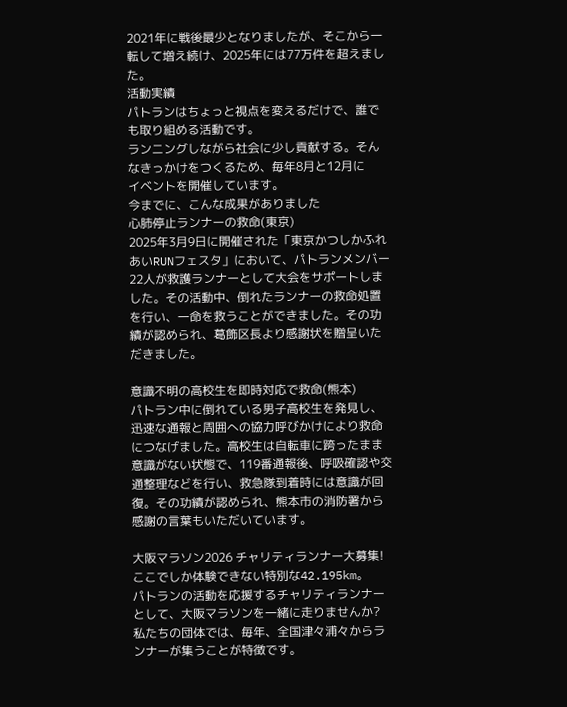2021年に戦後最少となりましたが、そこから一転して増え続け、2025年には77万件を超えました。
活動実績
パトランはちょっと視点を変えるだけで、誰でも取り組める活動です。
ランニングしながら社会に少し貢献する。そんなきっかけをつくるため、毎年8月と12月に
イベントを開催しています。
今までに、こんな成果がありました
心肺停止ランナーの救命(東京)
2025年3月9日に開催された「東京かつしかふれあいRUNフェスタ」において、パトランメンバー22人が救護ランナーとして大会をサポートしました。その活動中、倒れたランナーの救命処置を行い、一命を救うことができました。その功績が認められ、葛飾区長より感謝状を贈呈いただきました。

意識不明の高校生を即時対応で救命(熊本)
パトラン中に倒れている男子高校生を発見し、迅速な通報と周囲への協力呼びかけにより救命につなげました。高校生は自転車に跨ったまま意識がない状態で、119番通報後、呼吸確認や交通整理などを行い、救急隊到着時には意識が回復。その功績が認められ、熊本市の消防署から感謝の言葉もいただいています。

大阪マラソン2026 チャリティランナー大募集!
ここでしか体験できない特別な42.195km。
パトランの活動を応援するチャリティランナーとして、大阪マラソンを一緒に走りませんか?
私たちの団体では、毎年、全国津々浦々からランナーが集うことが特徴です。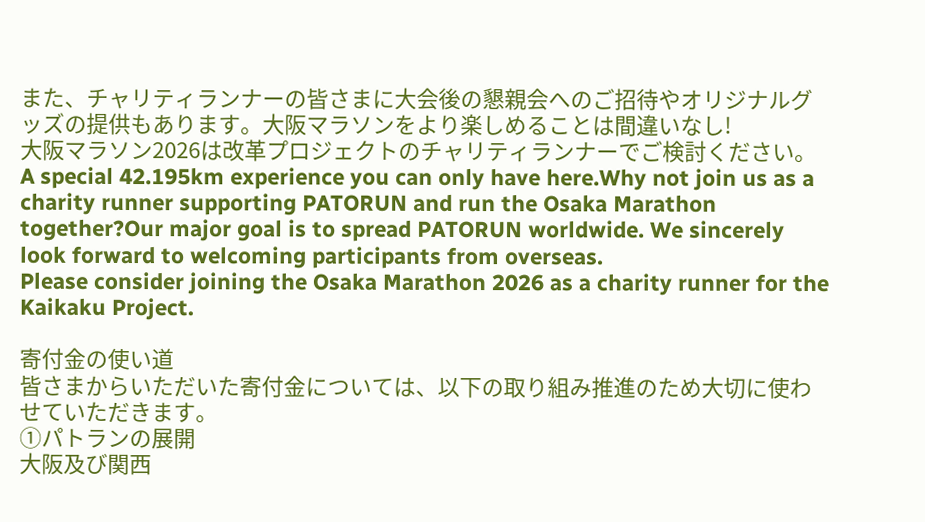また、チャリティランナーの皆さまに大会後の懇親会へのご招待やオリジナルグッズの提供もあります。大阪マラソンをより楽しめることは間違いなし!
大阪マラソン2026は改革プロジェクトのチャリティランナーでご検討ください。
A special 42.195km experience you can only have here.Why not join us as a charity runner supporting PATORUN and run the Osaka Marathon together?Our major goal is to spread PATORUN worldwide. We sincerely look forward to welcoming participants from overseas.
Please consider joining the Osaka Marathon 2026 as a charity runner for the Kaikaku Project.

寄付金の使い道
皆さまからいただいた寄付金については、以下の取り組み推進のため大切に使わせていただきます。
①パトランの展開
大阪及び関西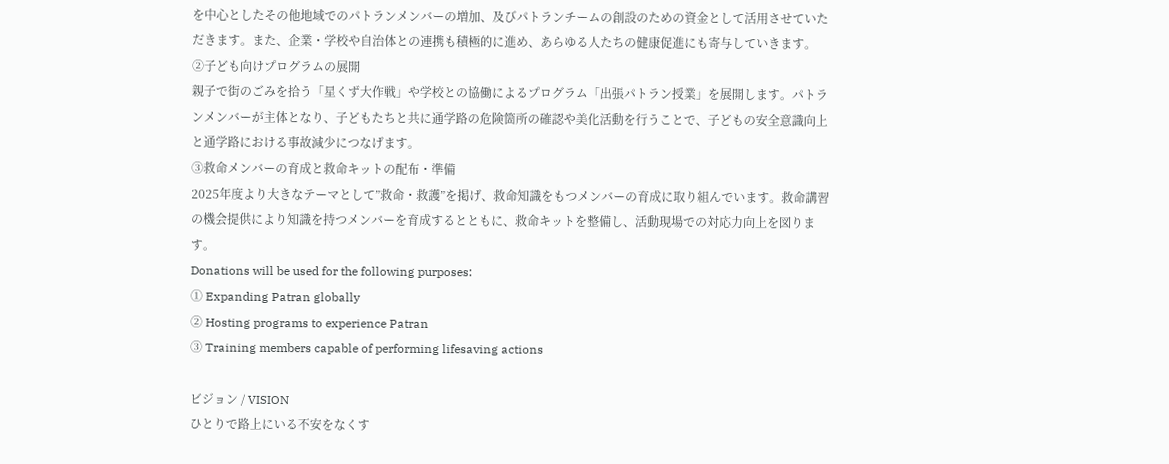を中心としたその他地域でのパトランメンバーの増加、及びパトランチームの創設のための資金として活用させていただきます。また、企業・学校や自治体との連携も積極的に進め、あらゆる人たちの健康促進にも寄与していきます。
②子ども向けプログラムの展開
親子で街のごみを拾う「星くず大作戦」や学校との協働によるプログラム「出張パトラン授業」を展開します。パトランメンバーが主体となり、子どもたちと共に通学路の危険箇所の確認や美化活動を行うことで、子どもの安全意識向上と通学路における事故減少につなげます。
③救命メンバーの育成と救命キットの配布・準備
2025年度より大きなテーマとして”救命・救護”を掲げ、救命知識をもつメンバーの育成に取り組んでいます。救命講習の機会提供により知識を持つメンバーを育成するとともに、救命キットを整備し、活動現場での対応力向上を図ります。
Donations will be used for the following purposes:
① Expanding Patran globally
② Hosting programs to experience Patran
③ Training members capable of performing lifesaving actions

ビジョン / VISION
ひとりで路上にいる不安をなくす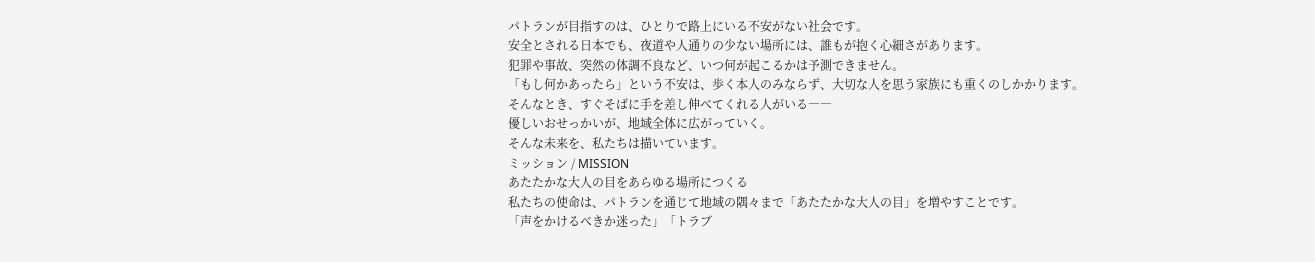パトランが目指すのは、ひとりで路上にいる不安がない社会です。
安全とされる日本でも、夜道や人通りの少ない場所には、誰もが抱く心細さがあります。
犯罪や事故、突然の体調不良など、いつ何が起こるかは予測できません。
「もし何かあったら」という不安は、歩く本人のみならず、大切な人を思う家族にも重くのしかかります。
そんなとき、すぐそばに手を差し伸べてくれる人がいる――
優しいおせっかいが、地域全体に広がっていく。
そんな未来を、私たちは描いています。
ミッション / MISSION
あたたかな大人の目をあらゆる場所につくる
私たちの使命は、パトランを通じて地域の隅々まで「あたたかな大人の目」を増やすことです。
「声をかけるべきか迷った」「トラブ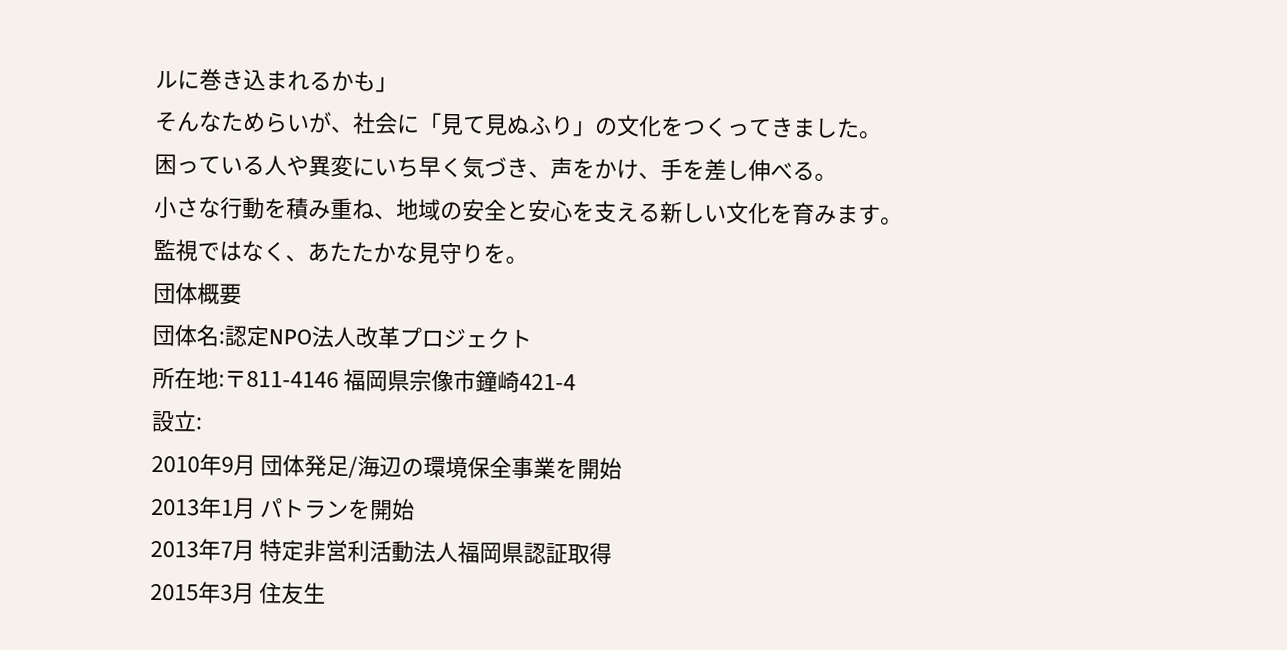ルに巻き込まれるかも」
そんなためらいが、社会に「見て見ぬふり」の文化をつくってきました。
困っている人や異変にいち早く気づき、声をかけ、手を差し伸べる。
小さな行動を積み重ね、地域の安全と安心を支える新しい文化を育みます。
監視ではなく、あたたかな見守りを。
団体概要
団体名:認定NPO法人改革プロジェクト
所在地:〒811-4146 福岡県宗像市鐘崎421-4
設立:
2010年9月 団体発足/海辺の環境保全事業を開始
2013年1月 パトランを開始
2013年7月 特定非営利活動法人福岡県認証取得
2015年3月 住友生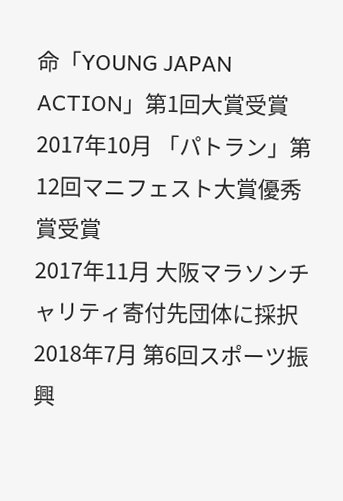命「YOUNG JAPAN ACTION」第1回大賞受賞
2017年10月 「パトラン」第12回マニフェスト大賞優秀賞受賞
2017年11月 大阪マラソンチャリティ寄付先団体に採択
2018年7月 第6回スポーツ振興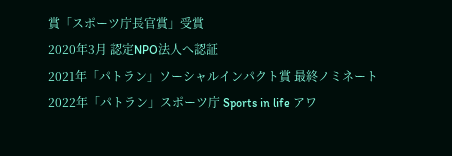賞「スポーツ庁長官賞」受賞
2020年3月 認定NPO法人へ認証
2021年「パトラン」ソーシャルインパクト賞 最終ノミネート
2022年「パトラン」スポーツ庁 Sports in life アワ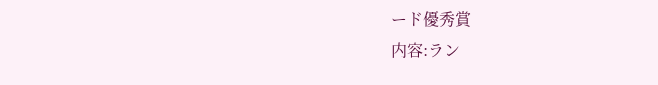ード優秀賞
内容:ラン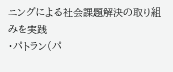ニングによる社会課題解決の取り組みを実践
・パトラン(パ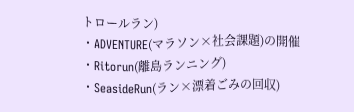トロールラン)
・ADVENTURE(マラソン×社会課題)の開催
・Ritorun(離島ランニング)
・SeasideRun(ラン×漂着ごみの回収)